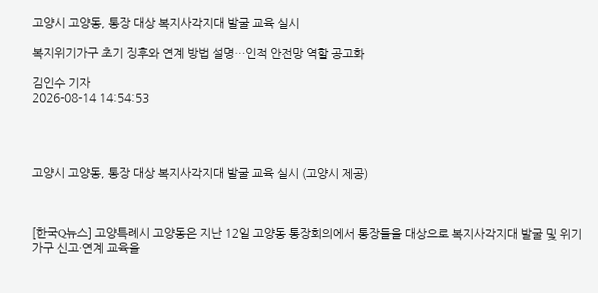고양시 고양동, 통장 대상 복지사각지대 발굴 교육 실시

복지위기가구 초기 징후와 연계 방법 설명…인적 안전망 역할 공고화

김인수 기자
2026-08-14 14:54:53




고양시 고양동, 통장 대상 복지사각지대 발굴 교육 실시 (고양시 제공)



[한국Q뉴스] 고양특례시 고양동은 지난 12일 고양동 통장회의에서 통장들을 대상으로 복지사각지대 발굴 및 위기가구 신고·연계 교육을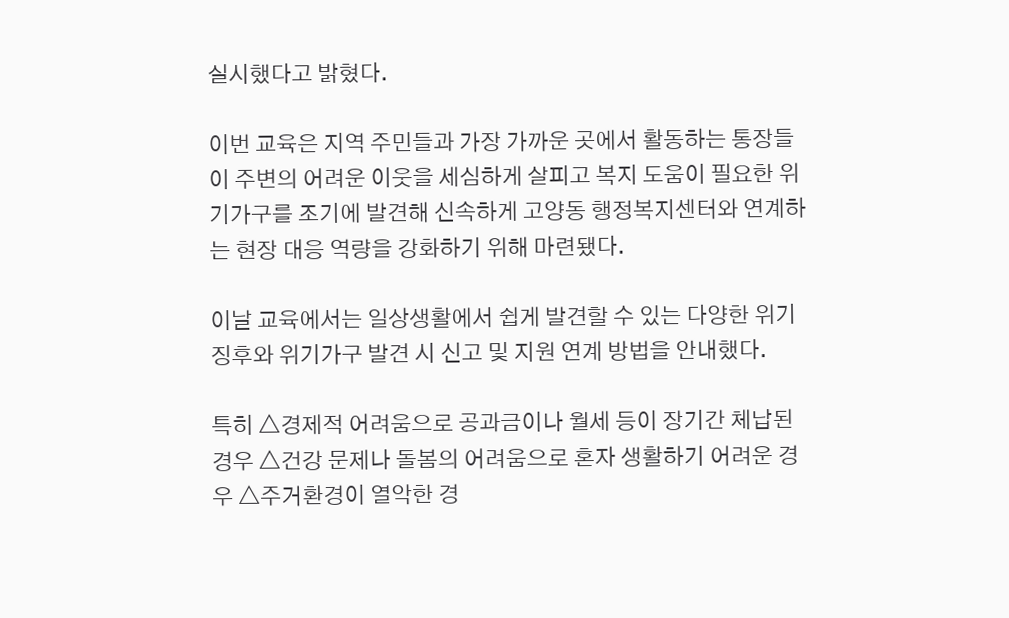실시했다고 밝혔다.

이번 교육은 지역 주민들과 가장 가까운 곳에서 활동하는 통장들이 주변의 어려운 이웃을 세심하게 살피고 복지 도움이 필요한 위기가구를 조기에 발견해 신속하게 고양동 행정복지센터와 연계하는 현장 대응 역량을 강화하기 위해 마련됐다.

이날 교육에서는 일상생활에서 쉽게 발견할 수 있는 다양한 위기 징후와 위기가구 발견 시 신고 및 지원 연계 방법을 안내했다.

특히 △경제적 어려움으로 공과금이나 월세 등이 장기간 체납된 경우 △건강 문제나 돌봄의 어려움으로 혼자 생활하기 어려운 경우 △주거환경이 열악한 경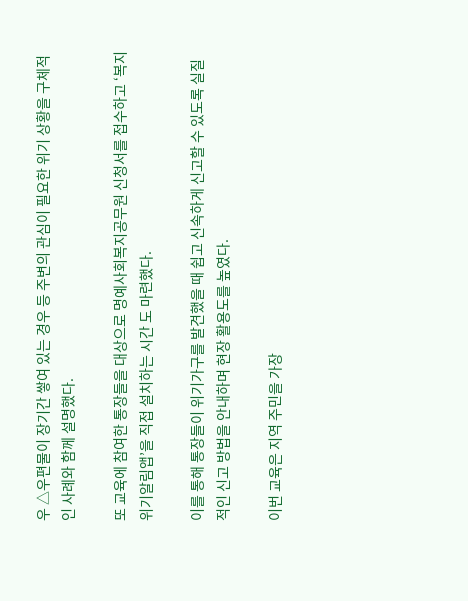우 △우편물이 장기간 쌓여 있는 경우 등 주변의 관심이 필요한 위기 상황을 구체적인 사례와 함께 설명했다.

또 교육에 참여한 통장들을 대상으로 명예사회복지공무원 신청서를 접수하고 ‘복지위기알림앱’을 직접 설치하는 시간 도 마련했다.

이를 통해 통장들이 위기가구를 발견했을 때 쉽고 신속하게 신고할 수 있도록 실질적인 신고 방법을 안내하며 현장 활용도를 높였다.

이번 교육은 지역 주민을 가장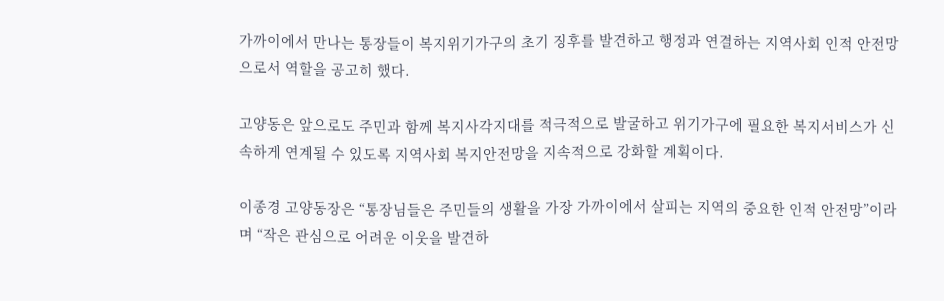가까이에서 만나는 통장들이 복지위기가구의 초기 징후를 발견하고 행정과 연결하는 지역사회 인적 안전망으로서 역할을 공고히 했다.

고양동은 앞으로도 주민과 함께 복지사각지대를 적극적으로 발굴하고 위기가구에 필요한 복지서비스가 신속하게 연계될 수 있도록 지역사회 복지안전망을 지속적으로 강화할 계획이다.

이종경 고양동장은 “통장님들은 주민들의 생활을 가장 가까이에서 살피는 지역의 중요한 인적 안전망”이라며 “작은 관심으로 어려운 이웃을 발견하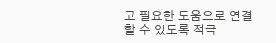고 필요한 도움으로 연결할 수 있도록 적극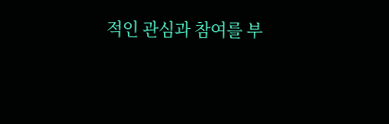적인 관심과 참여를 부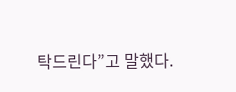탁드린다”고 말했다.